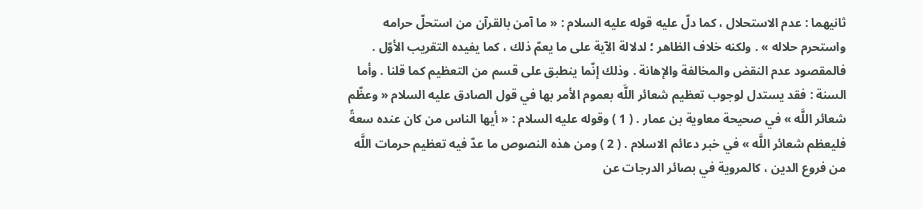ثانيهما : عدم الاستحلال ، كما دلّ عليه قوله عليه السلام : « ما آمن بالقرآن من استحلّ حرامه واستحرم حلاله » . ولكنه خلاف الظاهر ؛ لدلالة الآية على ما يعمّ ذلك ، كما يفيده التقريب الأوّل . فالمقصود عدم النقض والمخالفة والإهانة . وذلك إنّما ينطبق على قسم من التعظيم كما قلنا . وأما السنة : فقد يستدل لوجوب تعظيم شعائر اللَّه بعموم الأمر بها في قول الصادق عليه السلام « وعظّم شعائر اللَّه » في صحيحة معاوية بن عمار . ( 1 ) وقوله عليه السلام : « أيها الناس من كان عنده سعةً فليعظم شعائر اللَّه » في خبر دعائم الاسلام . ( 2 ) ومن هذه النصوص ما عدّ فيه تعظيم حرمات اللَّه من فروع الدين ، كالمروية في بصائر الدرجات عن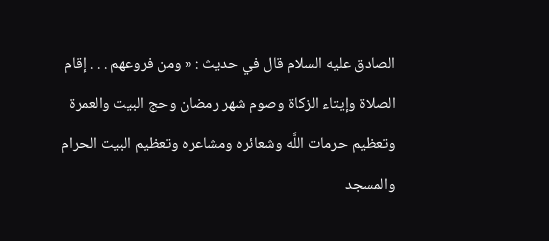الصادق عليه السلام قال في حديث : « ومن فروعهم . . . إقام الصلاة وإيتاء الزكاة وصوم شهر رمضان وحج البيت والعمرة وتعظيم حرمات اللَّه وشعائره ومشاعره وتعظيم البيت الحرام والمسجد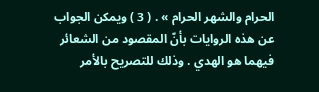الحرام والشهر الحرام » . ( 3 ) ويمكن الجواب عن هذه الروايات بأنّ المقصود من الشعائر فيهما هو الهدي . وذلك للتصريح بالأمر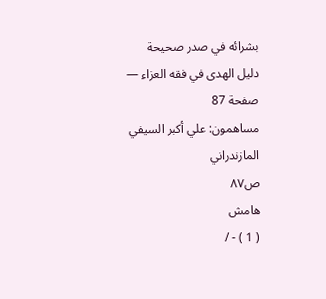بشرائه في صدر صحيحة
دليل الهدى في فقه العزاء — صفحة 87
مساهمون: علي أكبر السيفي المازندراني
ص٨٧
هامش
( 1 ) - /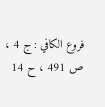فروع الكافي : ج 4 ، ص 491 ، ح 14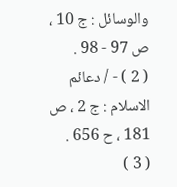والوسائل : ج 10 ، ص 97 - 98 .
( 2 ) - / دعائم الاسلام : ج 2 ، ص 181 ، ح 656 .
( 3 )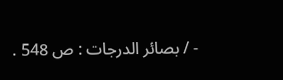- / بصائر الدرجات : ص 548 .